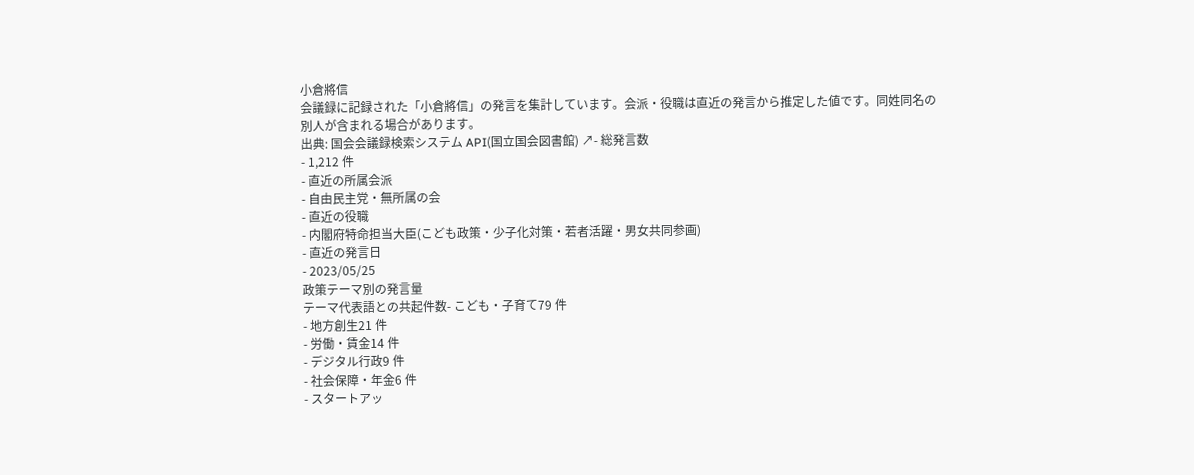小倉將信
会議録に記録された「小倉將信」の発言を集計しています。会派・役職は直近の発言から推定した値です。同姓同名の別人が含まれる場合があります。
出典: 国会会議録検索システム API(国立国会図書館) ↗- 総発言数
- 1,212 件
- 直近の所属会派
- 自由民主党・無所属の会
- 直近の役職
- 内閣府特命担当大臣(こども政策・少子化対策・若者活躍・男女共同参画)
- 直近の発言日
- 2023/05/25
政策テーマ別の発言量
テーマ代表語との共起件数- こども・子育て79 件
- 地方創生21 件
- 労働・賃金14 件
- デジタル行政9 件
- 社会保障・年金6 件
- スタートアッ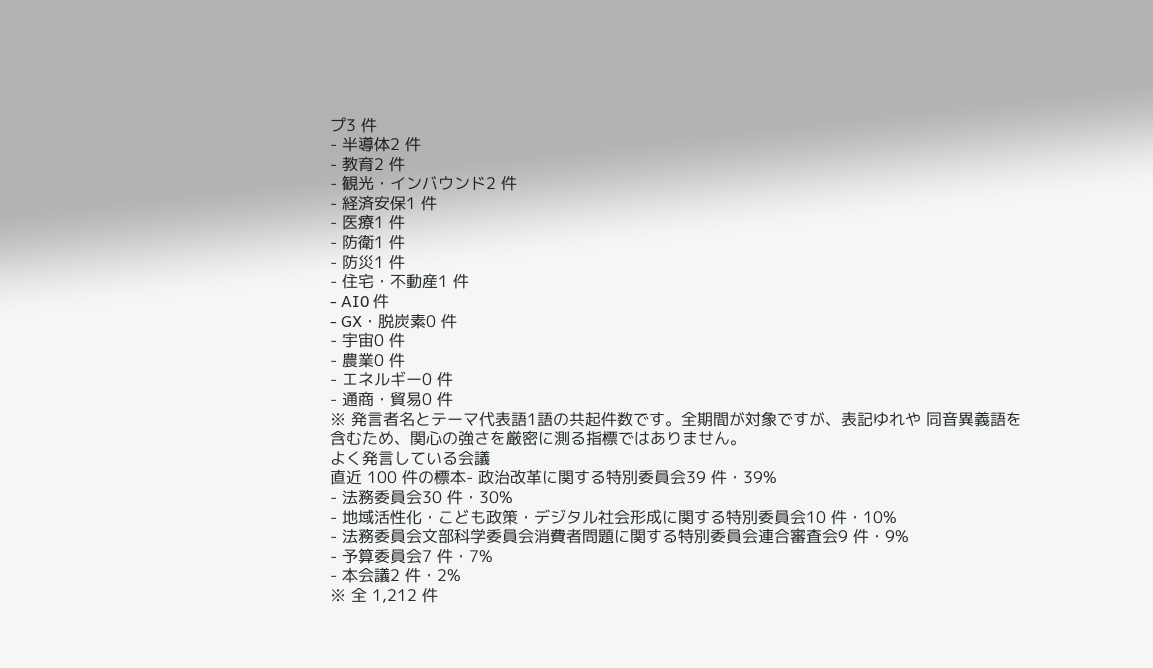プ3 件
- 半導体2 件
- 教育2 件
- 観光・インバウンド2 件
- 経済安保1 件
- 医療1 件
- 防衛1 件
- 防災1 件
- 住宅・不動産1 件
- AI0 件
- GX・脱炭素0 件
- 宇宙0 件
- 農業0 件
- エネルギー0 件
- 通商・貿易0 件
※ 発言者名とテーマ代表語1語の共起件数です。全期間が対象ですが、表記ゆれや 同音異義語を含むため、関心の強さを厳密に測る指標ではありません。
よく発言している会議
直近 100 件の標本- 政治改革に関する特別委員会39 件・39%
- 法務委員会30 件・30%
- 地域活性化・こども政策・デジタル社会形成に関する特別委員会10 件・10%
- 法務委員会文部科学委員会消費者問題に関する特別委員会連合審査会9 件・9%
- 予算委員会7 件・7%
- 本会議2 件・2%
※ 全 1,212 件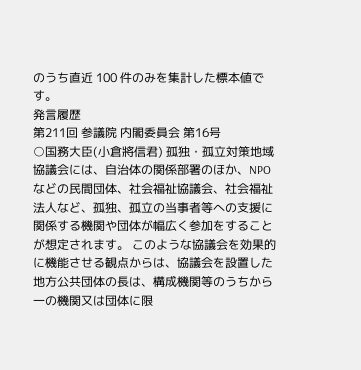のうち直近 100 件のみを集計した標本値です。
発言履歴
第211回 参議院 内閣委員会 第16号
○国務大臣(小倉將信君) 孤独・孤立対策地域協議会には、自治体の関係部署のほか、NPOなどの民間団体、社会福祉協議会、社会福祉法人など、孤独、孤立の当事者等への支援に関係する機関や団体が幅広く参加をすることが想定されます。 このような協議会を効果的に機能させる観点からは、協議会を設置した地方公共団体の長は、構成機関等のうちから一の機関又は団体に限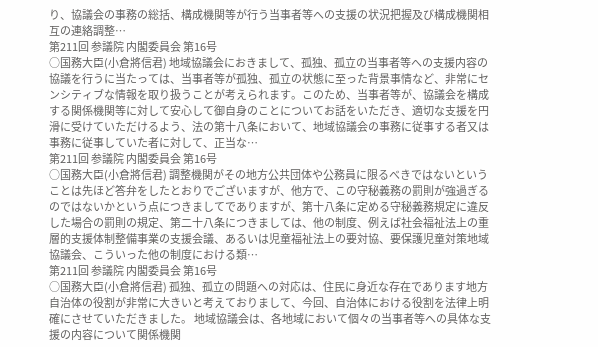り、協議会の事務の総括、構成機関等が行う当事者等への支援の状況把握及び構成機関相互の連絡調整…
第211回 参議院 内閣委員会 第16号
○国務大臣(小倉將信君) 地域協議会におきまして、孤独、孤立の当事者等への支援内容の協議を行うに当たっては、当事者等が孤独、孤立の状態に至った背景事情など、非常にセンシティブな情報を取り扱うことが考えられます。このため、当事者等が、協議会を構成する関係機関等に対して安心して御自身のことについてお話をいただき、適切な支援を円滑に受けていただけるよう、法の第十八条において、地域協議会の事務に従事する者又は事務に従事していた者に対して、正当な…
第211回 参議院 内閣委員会 第16号
○国務大臣(小倉將信君) 調整機関がその地方公共団体や公務員に限るべきではないということは先ほど答弁をしたとおりでございますが、他方で、この守秘義務の罰則が強過ぎるのではないかという点につきましてでありますが、第十八条に定める守秘義務規定に違反した場合の罰則の規定、第二十八条につきましては、他の制度、例えば社会福祉法上の重層的支援体制整備事業の支援会議、あるいは児童福祉法上の要対協、要保護児童対策地域協議会、こういった他の制度における類…
第211回 参議院 内閣委員会 第16号
○国務大臣(小倉將信君) 孤独、孤立の問題への対応は、住民に身近な存在であります地方自治体の役割が非常に大きいと考えておりまして、今回、自治体における役割を法律上明確にさせていただきました。 地域協議会は、各地域において個々の当事者等への具体な支援の内容について関係機関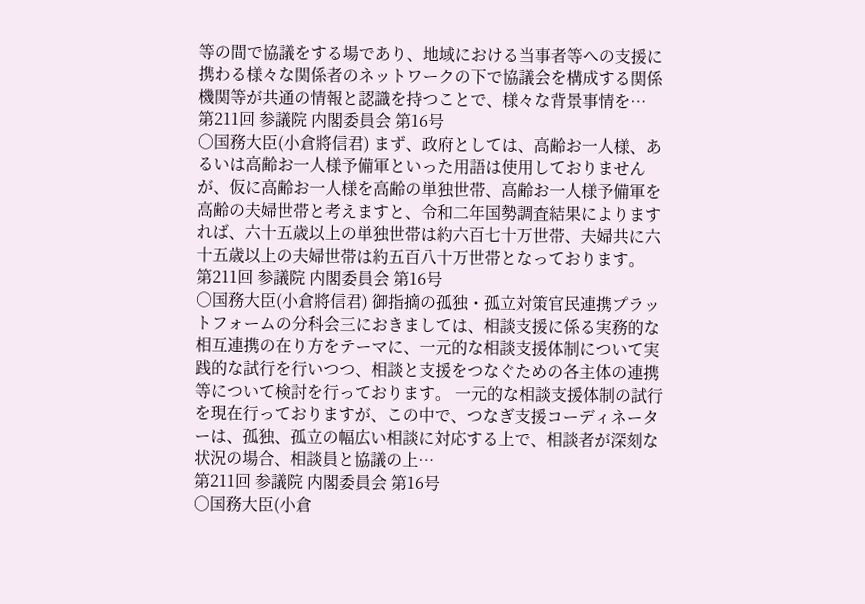等の間で協議をする場であり、地域における当事者等への支援に携わる様々な関係者のネットワークの下で協議会を構成する関係機関等が共通の情報と認識を持つことで、様々な背景事情を…
第211回 参議院 内閣委員会 第16号
○国務大臣(小倉將信君) まず、政府としては、高齢お一人様、あるいは高齢お一人様予備軍といった用語は使用しておりませんが、仮に高齢お一人様を高齢の単独世帯、高齢お一人様予備軍を高齢の夫婦世帯と考えますと、令和二年国勢調査結果によりますれば、六十五歳以上の単独世帯は約六百七十万世帯、夫婦共に六十五歳以上の夫婦世帯は約五百八十万世帯となっております。
第211回 参議院 内閣委員会 第16号
○国務大臣(小倉將信君) 御指摘の孤独・孤立対策官民連携プラットフォームの分科会三におきましては、相談支援に係る実務的な相互連携の在り方をテーマに、一元的な相談支援体制について実践的な試行を行いつつ、相談と支援をつなぐための各主体の連携等について検討を行っております。 一元的な相談支援体制の試行を現在行っておりますが、この中で、つなぎ支援コーディネーターは、孤独、孤立の幅広い相談に対応する上で、相談者が深刻な状況の場合、相談員と協議の上…
第211回 参議院 内閣委員会 第16号
○国務大臣(小倉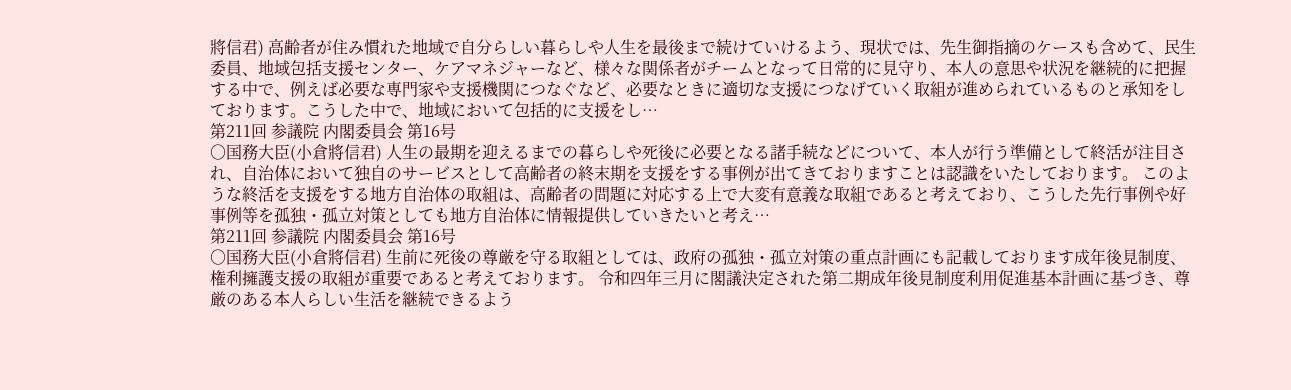將信君) 高齢者が住み慣れた地域で自分らしい暮らしや人生を最後まで続けていけるよう、現状では、先生御指摘のケースも含めて、民生委員、地域包括支援センター、ケアマネジャーなど、様々な関係者がチームとなって日常的に見守り、本人の意思や状況を継続的に把握する中で、例えば必要な専門家や支援機関につなぐなど、必要なときに適切な支援につなげていく取組が進められているものと承知をしております。こうした中で、地域において包括的に支援をし…
第211回 参議院 内閣委員会 第16号
○国務大臣(小倉將信君) 人生の最期を迎えるまでの暮らしや死後に必要となる諸手続などについて、本人が行う準備として終活が注目され、自治体において独自のサービスとして高齢者の終末期を支援をする事例が出てきておりますことは認識をいたしております。 このような終活を支援をする地方自治体の取組は、高齢者の問題に対応する上で大変有意義な取組であると考えており、こうした先行事例や好事例等を孤独・孤立対策としても地方自治体に情報提供していきたいと考え…
第211回 参議院 内閣委員会 第16号
○国務大臣(小倉將信君) 生前に死後の尊厳を守る取組としては、政府の孤独・孤立対策の重点計画にも記載しております成年後見制度、権利擁護支援の取組が重要であると考えております。 令和四年三月に閣議決定された第二期成年後見制度利用促進基本計画に基づき、尊厳のある本人らしい生活を継続できるよう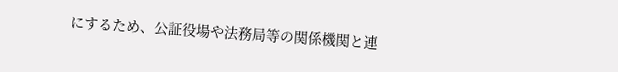にするため、公証役場や法務局等の関係機関と連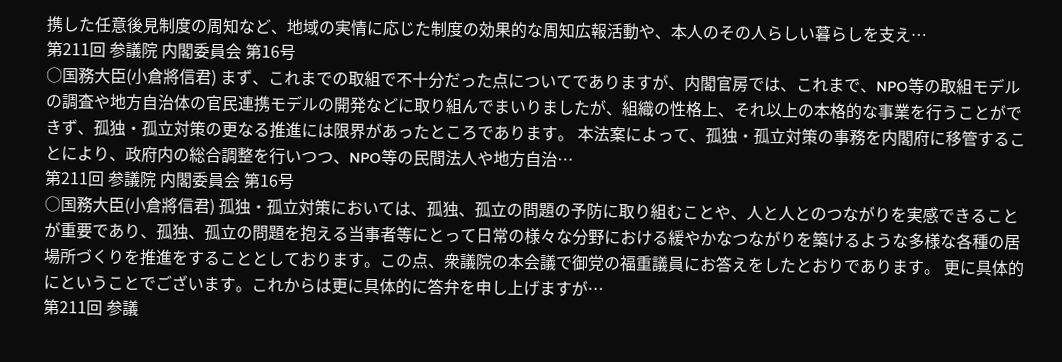携した任意後見制度の周知など、地域の実情に応じた制度の効果的な周知広報活動や、本人のその人らしい暮らしを支え…
第211回 参議院 内閣委員会 第16号
○国務大臣(小倉將信君) まず、これまでの取組で不十分だった点についてでありますが、内閣官房では、これまで、NPO等の取組モデルの調査や地方自治体の官民連携モデルの開発などに取り組んでまいりましたが、組織の性格上、それ以上の本格的な事業を行うことができず、孤独・孤立対策の更なる推進には限界があったところであります。 本法案によって、孤独・孤立対策の事務を内閣府に移管することにより、政府内の総合調整を行いつつ、NPO等の民間法人や地方自治…
第211回 参議院 内閣委員会 第16号
○国務大臣(小倉將信君) 孤独・孤立対策においては、孤独、孤立の問題の予防に取り組むことや、人と人とのつながりを実感できることが重要であり、孤独、孤立の問題を抱える当事者等にとって日常の様々な分野における緩やかなつながりを築けるような多様な各種の居場所づくりを推進をすることとしております。この点、衆議院の本会議で御党の福重議員にお答えをしたとおりであります。 更に具体的にということでございます。これからは更に具体的に答弁を申し上げますが…
第211回 参議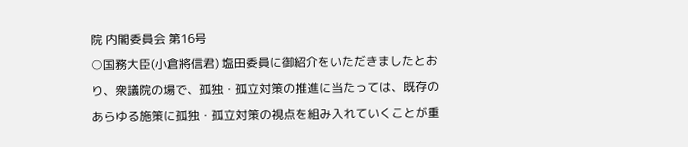院 内閣委員会 第16号
○国務大臣(小倉將信君) 塩田委員に御紹介をいただきましたとおり、衆議院の場で、孤独・孤立対策の推進に当たっては、既存のあらゆる施策に孤独・孤立対策の視点を組み入れていくことが重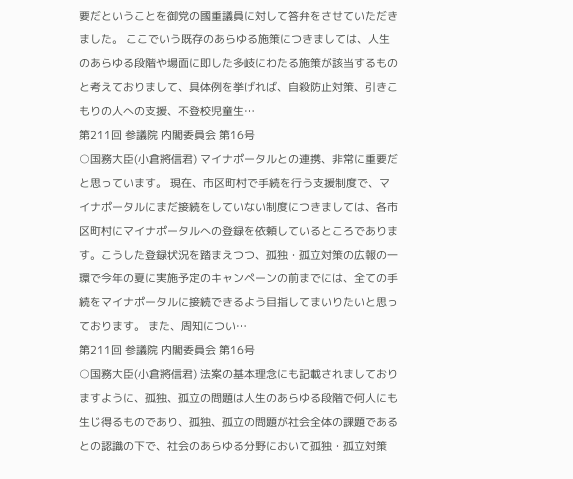要だということを御党の國重議員に対して答弁をさせていただきました。 ここでいう既存のあらゆる施策につきましては、人生のあらゆる段階や場面に即した多岐にわたる施策が該当するものと考えておりまして、具体例を挙げれば、自殺防止対策、引きこもりの人への支援、不登校児童生…
第211回 参議院 内閣委員会 第16号
○国務大臣(小倉將信君) マイナポータルとの連携、非常に重要だと思っています。 現在、市区町村で手続を行う支援制度で、マイナポータルにまだ接続をしていない制度につきましては、各市区町村にマイナポータルへの登録を依頼しているところであります。こうした登録状況を踏まえつつ、孤独・孤立対策の広報の一環で今年の夏に実施予定のキャンペーンの前までには、全ての手続をマイナポータルに接続できるよう目指してまいりたいと思っております。 また、周知につい…
第211回 参議院 内閣委員会 第16号
○国務大臣(小倉將信君) 法案の基本理念にも記載されましておりますように、孤独、孤立の問題は人生のあらゆる段階で何人にも生じ得るものであり、孤独、孤立の問題が社会全体の課題であるとの認識の下で、社会のあらゆる分野において孤独・孤立対策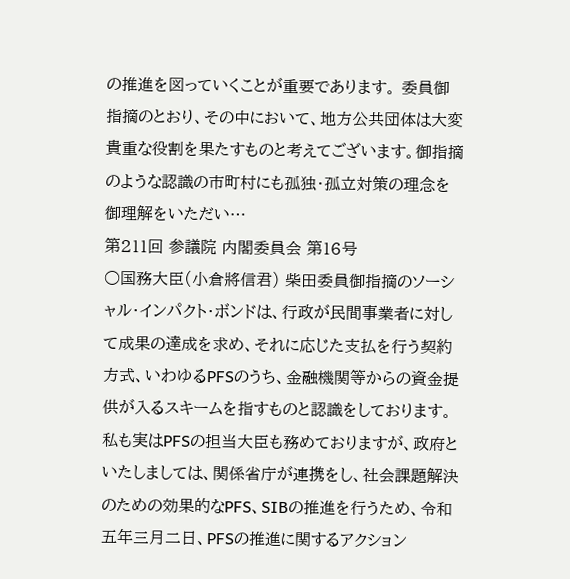の推進を図っていくことが重要であります。 委員御指摘のとおり、その中において、地方公共団体は大変貴重な役割を果たすものと考えてございます。御指摘のような認識の市町村にも孤独・孤立対策の理念を御理解をいただい…
第211回 参議院 内閣委員会 第16号
○国務大臣(小倉將信君) 柴田委員御指摘のソーシャル・インパクト・ボンドは、行政が民間事業者に対して成果の達成を求め、それに応じた支払を行う契約方式、いわゆるPFSのうち、金融機関等からの資金提供が入るスキームを指すものと認識をしております。 私も実はPFSの担当大臣も務めておりますが、政府といたしましては、関係省庁が連携をし、社会課題解決のための効果的なPFS、SIBの推進を行うため、令和五年三月二日、PFSの推進に関するアクション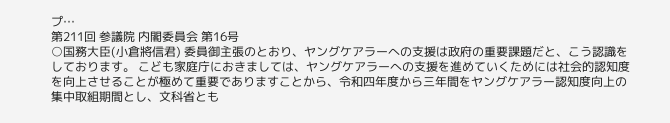プ…
第211回 参議院 内閣委員会 第16号
○国務大臣(小倉將信君) 委員御主張のとおり、ヤングケアラーへの支援は政府の重要課題だと、こう認識をしております。 こども家庭庁におきましては、ヤングケアラーへの支援を進めていくためには社会的認知度を向上させることが極めて重要でありますことから、令和四年度から三年間をヤングケアラー認知度向上の集中取組期間とし、文科省とも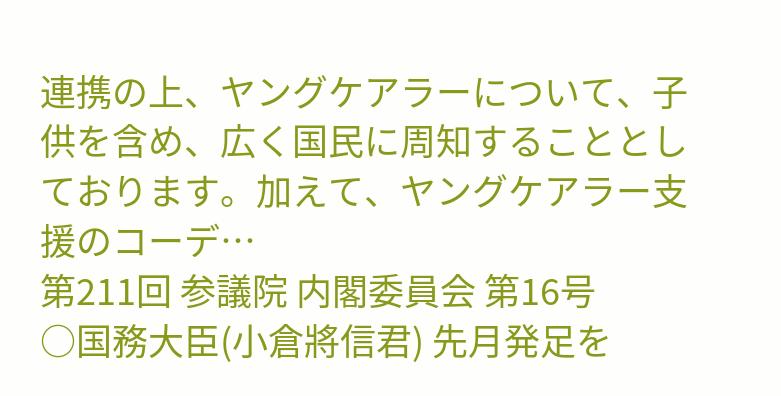連携の上、ヤングケアラーについて、子供を含め、広く国民に周知することとしております。加えて、ヤングケアラー支援のコーデ…
第211回 参議院 内閣委員会 第16号
○国務大臣(小倉將信君) 先月発足を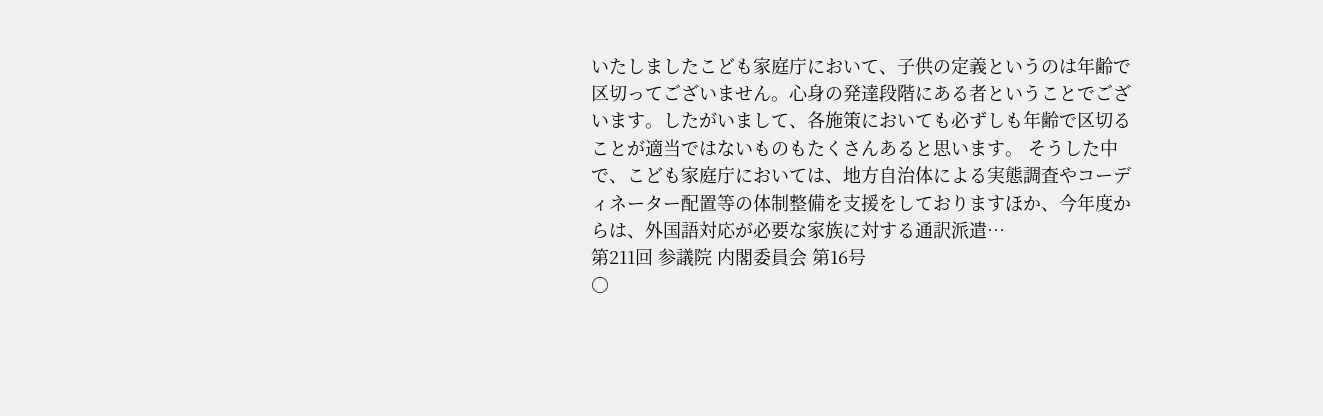いたしましたこども家庭庁において、子供の定義というのは年齢で区切ってございません。心身の発達段階にある者ということでございます。したがいまして、各施策においても必ずしも年齢で区切ることが適当ではないものもたくさんあると思います。 そうした中で、こども家庭庁においては、地方自治体による実態調査やコーディネーター配置等の体制整備を支援をしておりますほか、今年度からは、外国語対応が必要な家族に対する通訳派遣…
第211回 参議院 内閣委員会 第16号
○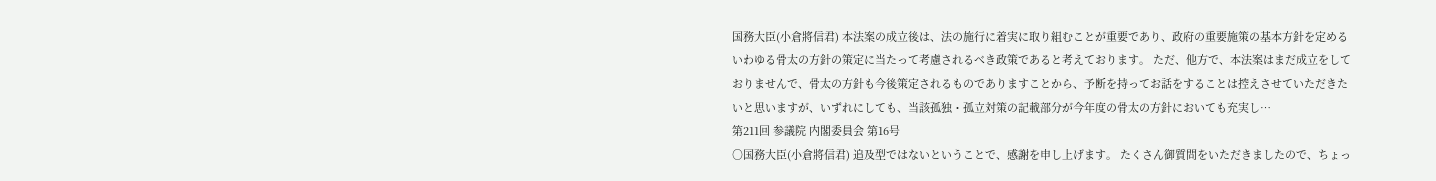国務大臣(小倉將信君) 本法案の成立後は、法の施行に着実に取り組むことが重要であり、政府の重要施策の基本方針を定めるいわゆる骨太の方針の策定に当たって考慮されるべき政策であると考えております。 ただ、他方で、本法案はまだ成立をしておりませんで、骨太の方針も今後策定されるものでありますことから、予断を持ってお話をすることは控えさせていただきたいと思いますが、いずれにしても、当該孤独・孤立対策の記載部分が今年度の骨太の方針においても充実し…
第211回 参議院 内閣委員会 第16号
○国務大臣(小倉將信君) 追及型ではないということで、感謝を申し上げます。 たくさん御質問をいただきましたので、ちょっ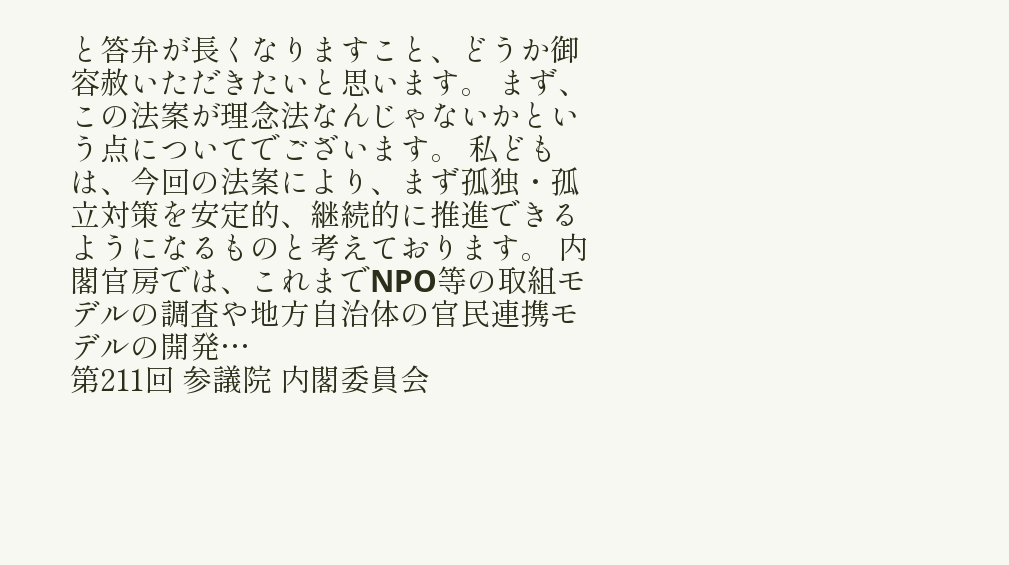と答弁が長くなりますこと、どうか御容赦いただきたいと思います。 まず、この法案が理念法なんじゃないかという点についてでございます。 私どもは、今回の法案により、まず孤独・孤立対策を安定的、継続的に推進できるようになるものと考えております。 内閣官房では、これまでNPO等の取組モデルの調査や地方自治体の官民連携モデルの開発…
第211回 参議院 内閣委員会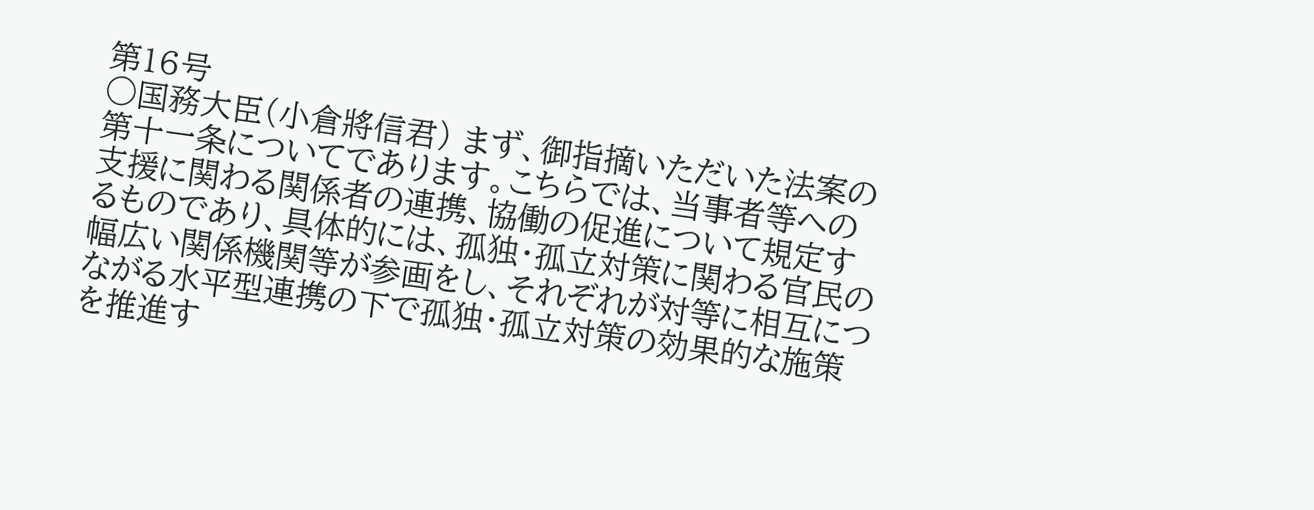第16号
○国務大臣(小倉將信君) まず、御指摘いただいた法案の第十一条についてであります。こちらでは、当事者等への支援に関わる関係者の連携、協働の促進について規定するものであり、具体的には、孤独・孤立対策に関わる官民の幅広い関係機関等が参画をし、それぞれが対等に相互につながる水平型連携の下で孤独・孤立対策の効果的な施策を推進す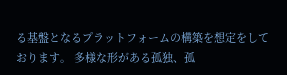る基盤となるプラットフォームの構築を想定をしております。 多様な形がある孤独、孤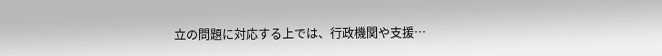立の問題に対応する上では、行政機関や支援…